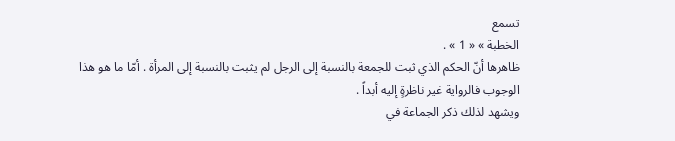تسمع
الخطبة » « 1 » .
ظاهرها أنّ الحكم الذي ثبت للجمعة بالنسبة إلى الرجل لم يثبت بالنسبة إلى المرأة . أمّا ما هو هذا الوجوب فالرواية غير ناظرةٍ إليه أبداً .
ويشهد لذلك ذكر الجماعة في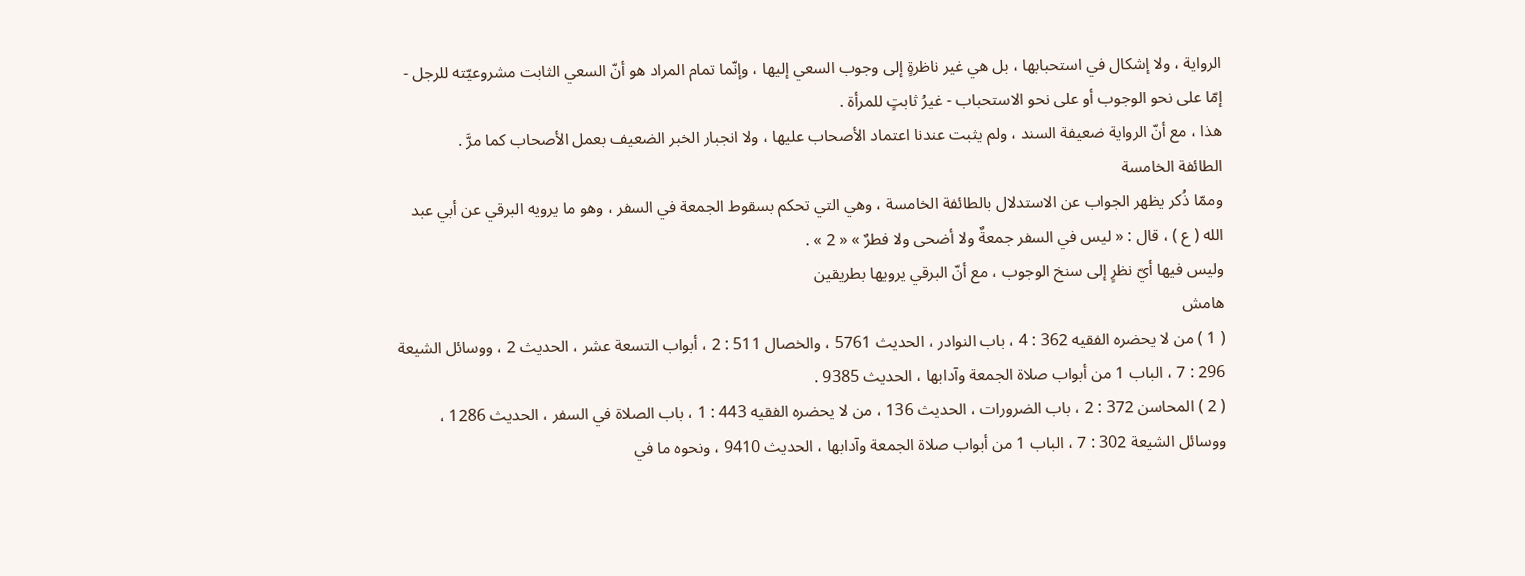الرواية ، ولا إشكال في استحبابها ، بل هي غير ناظرةٍ إلى وجوب السعي إليها ، وإنّما تمام المراد هو أنّ السعي الثابت مشروعيّته للرجل - إمّا على نحو الوجوب أو على نحو الاستحباب - غيرُ ثابتٍ للمرأة .
هذا ، مع أنّ الرواية ضعيفة السند ، ولم يثبت عندنا اعتماد الأصحاب عليها ، ولا انجبار الخبر الضعيف بعمل الأصحاب كما مرَّ .
الطائفة الخامسة
وممّا ذُكر يظهر الجواب عن الاستدلال بالطائفة الخامسة ، وهي التي تحكم بسقوط الجمعة في السفر ، وهو ما يرويه البرقي عن أبي عبد الله ( ع ) ، قال : « ليس في السفر جمعةٌ ولا أضحى ولا فطرٌ » « 2 » .
وليس فيها أيّ نظرٍ إلى سنخ الوجوب ، مع أنّ البرقي يرويها بطريقين
هامش
( 1 ) من لا يحضره الفقيه 362 : 4 ، باب النوادر ، الحديث 5761 ، والخصال 511 : 2 ، أبواب التسعة عشر ، الحديث 2 ، ووسائل الشيعة 296 : 7 ، الباب 1 من أبواب صلاة الجمعة وآدابها ، الحديث 9385 .
( 2 ) المحاسن 372 : 2 ، باب الضرورات ، الحديث 136 ، من لا يحضره الفقيه 443 : 1 ، باب الصلاة في السفر ، الحديث 1286 ، ووسائل الشيعة 302 : 7 ، الباب 1 من أبواب صلاة الجمعة وآدابها ، الحديث 9410 ، ونحوه ما في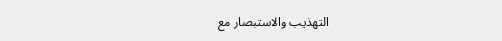التهذيب والاستبصار مع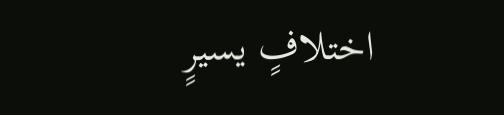اختلافٍ يسيرٍ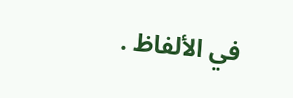في الألفاظ .